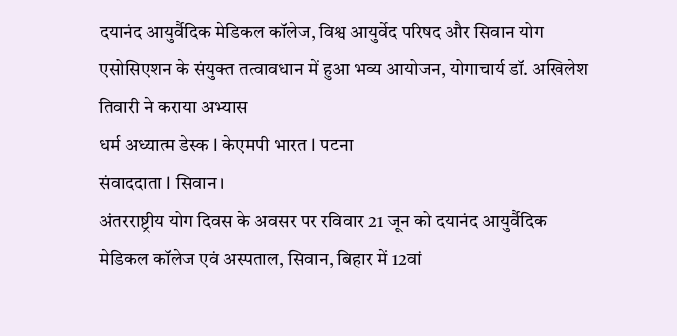दयानंद आयुर्वैदिक मेडिकल कॉलेज, विश्व आयुर्वेद परिषद और सिवान योग एसोसिएशन के संयुक्त तत्वावधान में हुआ भव्य आयोजन, योगाचार्य डॉ. अखिलेश तिवारी ने कराया अभ्यास
धर्म अध्यात्म डेस्क l केएमपी भारत l पटना
संवाददाता l सिवान।
अंतरराष्ट्रीय योग दिवस के अवसर पर रविवार 21 जून को दयानंद आयुर्वैदिक मेडिकल कॉलेज एवं अस्पताल, सिवान, बिहार में 12वां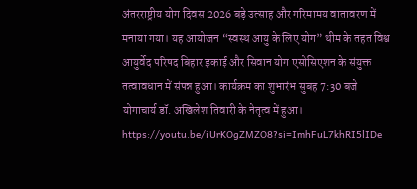अंतरराष्ट्रीय योग दिवस 2026 बड़े उत्साह और गरिमामय वातावरण में मनाया गया। यह आयोजन “स्वस्थ आयु के लिए योग” थीम के तहत विश्व आयुर्वेद परिषद बिहार इकाई और सिवान योग एसोसिएशन के संयुक्त तत्वावधान में संपन्न हुआ। कार्यक्रम का शुभारंभ सुबह 7:30 बजे योगाचार्य डॉ. अखिलेश तिवारी के नेतृत्व में हुआ। https://youtu.be/iUrKOgZMZO8?si=ImhFuL7khRI5lIDe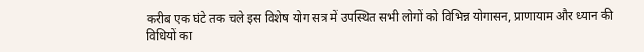करीब एक घंटे तक चले इस विशेष योग सत्र में उपस्थित सभी लोगों को विभिन्न योगासन, प्राणायाम और ध्यान की विधियों का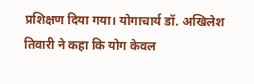प्रशिक्षण दिया गया। योगाचार्य डॉ. अखिलेश तिवारी ने कहा कि योग केवल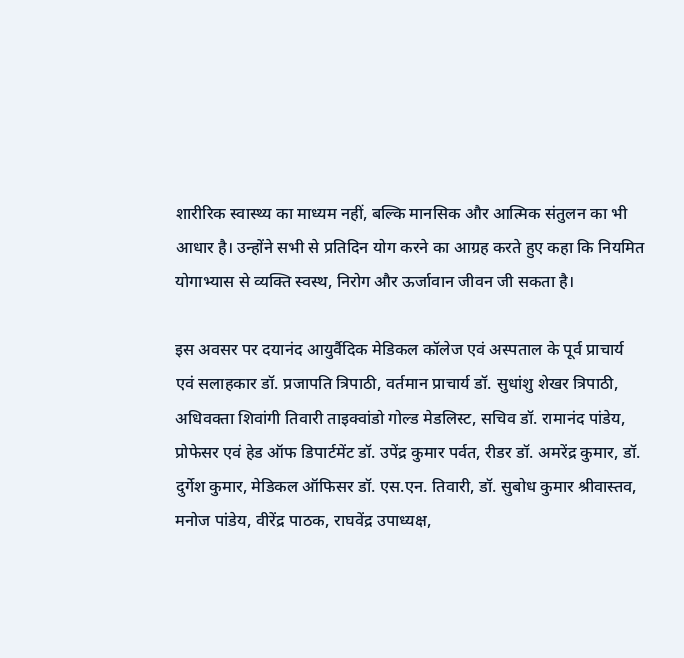शारीरिक स्वास्थ्य का माध्यम नहीं, बल्कि मानसिक और आत्मिक संतुलन का भी आधार है। उन्होंने सभी से प्रतिदिन योग करने का आग्रह करते हुए कहा कि नियमित योगाभ्यास से व्यक्ति स्वस्थ, निरोग और ऊर्जावान जीवन जी सकता है।

इस अवसर पर दयानंद आयुर्वैदिक मेडिकल कॉलेज एवं अस्पताल के पूर्व प्राचार्य एवं सलाहकार डॉ. प्रजापति त्रिपाठी, वर्तमान प्राचार्य डॉ. सुधांशु शेखर त्रिपाठी, अधिवक्ता शिवांगी तिवारी ताइक्वांडो गोल्ड मेडलिस्ट, सचिव डॉ. रामानंद पांडेय, प्रोफेसर एवं हेड ऑफ डिपार्टमेंट डॉ. उपेंद्र कुमार पर्वत, रीडर डॉ. अमरेंद्र कुमार, डॉ. दुर्गेश कुमार, मेडिकल ऑफिसर डॉ. एस.एन. तिवारी, डॉ. सुबोध कुमार श्रीवास्तव, मनोज पांडेय, वीरेंद्र पाठक, राघवेंद्र उपाध्यक्ष,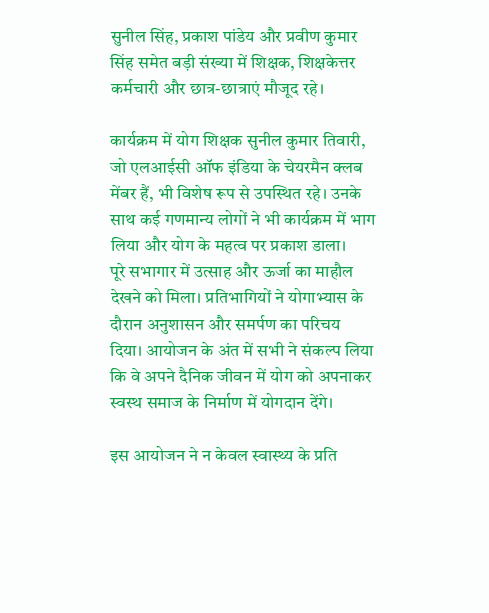सुनील सिंह, प्रकाश पांडेय और प्रवीण कुमार सिंह समेत बड़ी संख्या में शिक्षक, शिक्षकेत्तर कर्मचारी और छात्र-छात्राएं मौजूद रहे।

कार्यक्रम में योग शिक्षक सुनील कुमार तिवारी, जो एलआईसी ऑफ इंडिया के चेयरमैन क्लब मेंबर हैं, भी विशेष रूप से उपस्थित रहे। उनके साथ कई गणमान्य लोगों ने भी कार्यक्रम में भाग लिया और योग के महत्व पर प्रकाश डाला।
पूरे सभागार में उत्साह और ऊर्जा का माहौल देखने को मिला। प्रतिभागियों ने योगाभ्यास के दौरान अनुशासन और समर्पण का परिचय दिया। आयोजन के अंत में सभी ने संकल्प लिया कि वे अपने दैनिक जीवन में योग को अपनाकर स्वस्थ समाज के निर्माण में योगदान देंगे।

इस आयोजन ने न केवल स्वास्थ्य के प्रति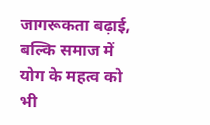जागरूकता बढ़ाई, बल्कि समाज में योग के महत्व को भी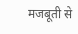मजबूती से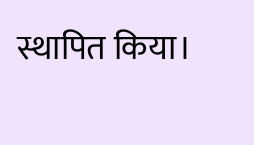स्थापित किया।